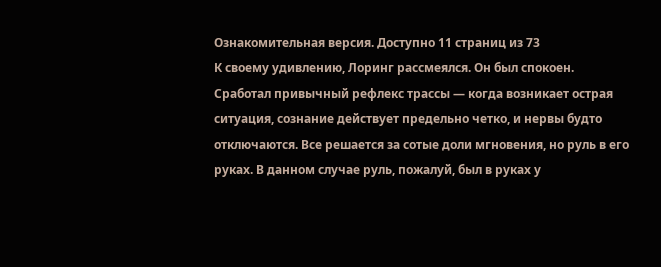Ознакомительная версия. Доступно 11 страниц из 73
К своему удивлению, Лоринг рассмеялся. Он был спокоен. Сработал привычный рефлекс трассы — когда возникает острая ситуация, сознание действует предельно четко, и нервы будто отключаются. Все решается за сотые доли мгновения, но руль в его руках. В данном случае руль, пожалуй, был в руках у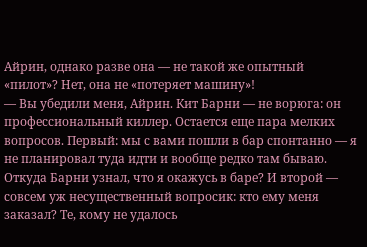Айрин, однако разве она — не такой же опытный «пилот»? Нет, она не «потеряет машину»!
— Вы убедили меня, Айрин. Кит Барни — не ворюга: он профессиональный киллер. Остается еще пара мелких вопросов. Первый: мы с вами пошли в бар спонтанно — я не планировал туда идти и вообще редко там бываю. Откуда Барни узнал, что я окажусь в баре? И второй — совсем уж несущественный вопросик: кто ему меня заказал? Те, кому не удалось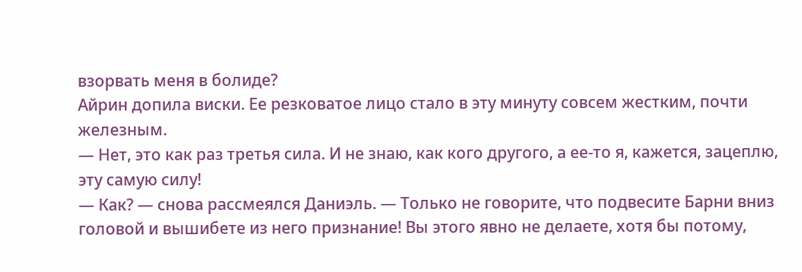взорвать меня в болиде?
Айрин допила виски. Ее резковатое лицо стало в эту минуту совсем жестким, почти железным.
— Нет, это как раз третья сила. И не знаю, как кого другого, а ее-то я, кажется, зацеплю, эту самую силу!
— Как? — снова рассмеялся Даниэль. — Только не говорите, что подвесите Барни вниз головой и вышибете из него признание! Вы этого явно не делаете, хотя бы потому,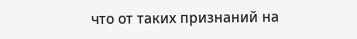что от таких признаний на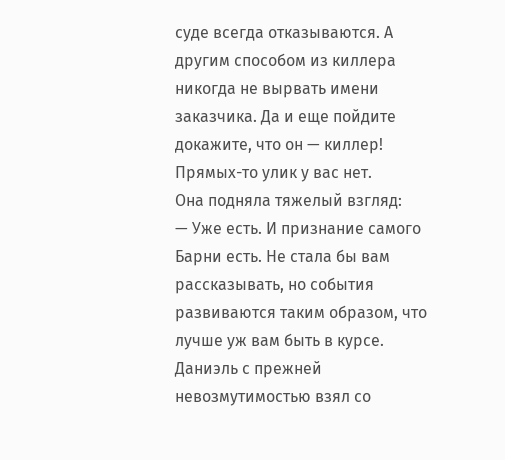суде всегда отказываются. А другим способом из киллера никогда не вырвать имени заказчика. Да и еще пойдите докажите, что он — киллер! Прямых-то улик у вас нет.
Она подняла тяжелый взгляд:
— Уже есть. И признание самого Барни есть. Не стала бы вам рассказывать, но события развиваются таким образом, что лучше уж вам быть в курсе.
Даниэль с прежней невозмутимостью взял со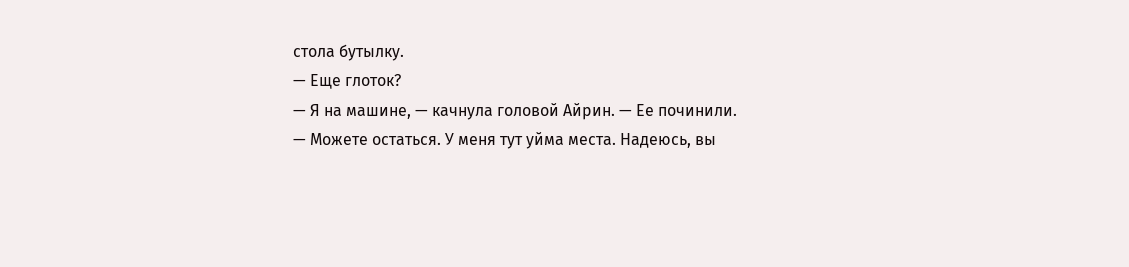стола бутылку.
— Еще глоток?
— Я на машине, — качнула головой Айрин. — Ее починили.
— Можете остаться. У меня тут уйма места. Надеюсь, вы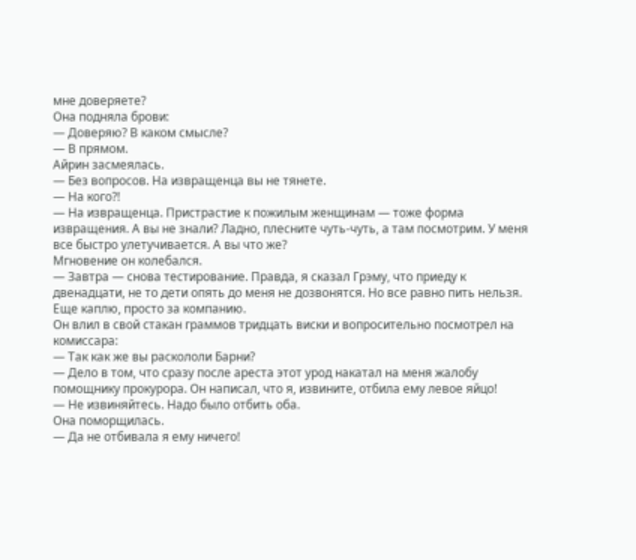мне доверяете?
Она подняла брови:
— Доверяю? В каком смысле?
— В прямом.
Айрин засмеялась.
— Без вопросов. На извращенца вы не тянете.
— На кого?!
— На извращенца. Пристрастие к пожилым женщинам — тоже форма извращения. А вы не знали? Ладно, плесните чуть-чуть, а там посмотрим. У меня все быстро улетучивается. А вы что же?
Мгновение он колебался.
— Завтра — снова тестирование. Правда, я сказал Грэму, что приеду к двенадцати, не то дети опять до меня не дозвонятся. Но все равно пить нельзя. Еще каплю, просто за компанию.
Он влил в свой стакан граммов тридцать виски и вопросительно посмотрел на комиссара:
— Так как же вы раскололи Барни?
— Дело в том, что сразу после ареста этот урод накатал на меня жалобу помощнику прокурора. Он написал, что я, извините, отбила ему левое яйцо!
— Не извиняйтесь. Надо было отбить оба.
Она поморщилась.
— Да не отбивала я ему ничего!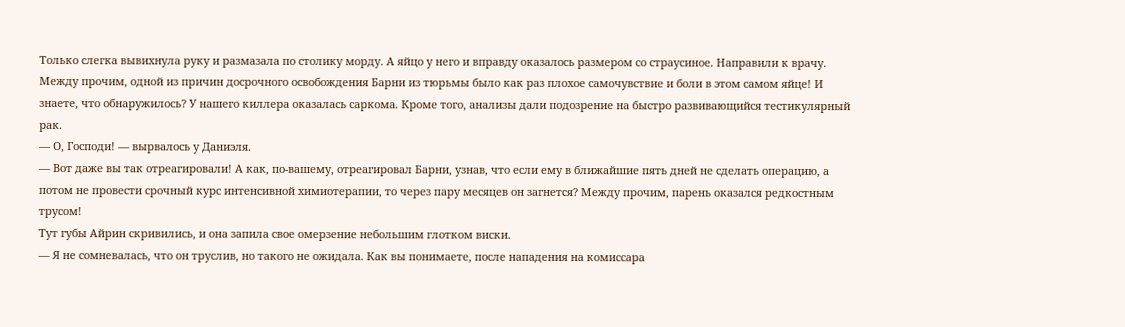Только слегка вывихнула руку и размазала по столику морду. А яйцо у него и вправду оказалось размером со страусиное. Направили к врачу. Между прочим, одной из причин досрочного освобождения Барни из тюрьмы было как раз плохое самочувствие и боли в этом самом яйце! И знаете, что обнаружилось? У нашего киллера оказалась саркома. Кроме того, анализы дали подозрение на быстро развивающийся тестикулярный рак.
— О, Господи! — вырвалось у Даниэля.
— Вот даже вы так отреагировали! А как, по-вашему, отреагировал Барни, узнав, что если ему в ближайшие пять дней не сделать операцию, а потом не провести срочный курс интенсивной химиотерапии, то через пару месяцев он загнется? Между прочим, парень оказался редкостным трусом!
Тут губы Айрин скривились, и она запила свое омерзение небольшим глотком виски.
— Я не сомневалась, что он труслив, но такого не ожидала. Как вы понимаете, после нападения на комиссара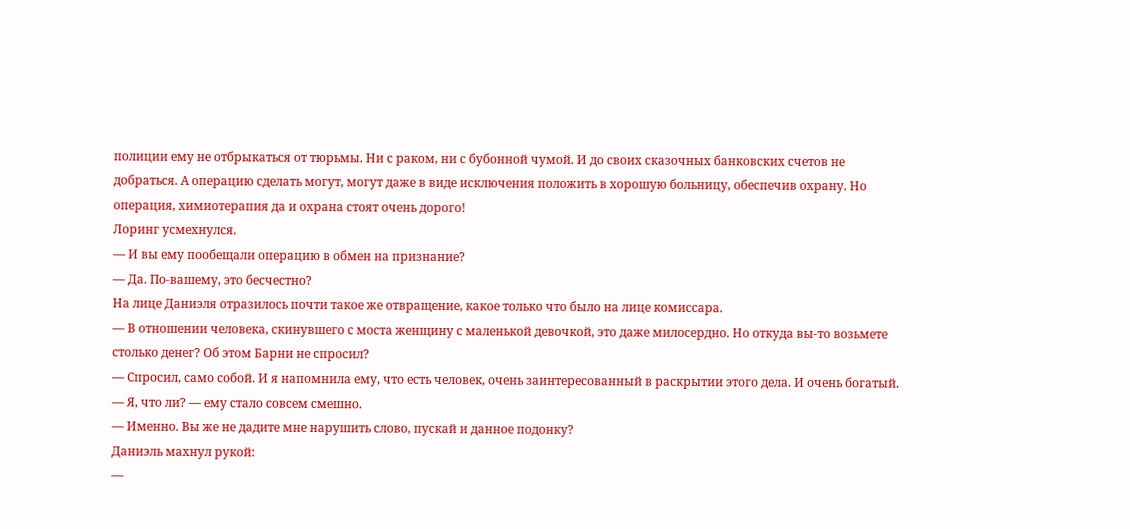полиции ему не отбрыкаться от тюрьмы. Ни с раком, ни с бубонной чумой. И до своих сказочных банковских счетов не добраться. А операцию сделать могут, могут даже в виде исключения положить в хорошую больницу, обеспечив охрану. Но операция, химиотерапия да и охрана стоят очень дорого!
Лоринг усмехнулся.
— И вы ему пообещали операцию в обмен на признание?
— Да. По-вашему, это бесчестно?
На лице Даниэля отразилось почти такое же отвращение, какое только что было на лице комиссара.
— В отношении человека, скинувшего с моста женщину с маленькой девочкой, это даже милосердно. Но откуда вы-то возьмете столько денег? Об этом Барни не спросил?
— Спросил, само собой. И я напомнила ему, что есть человек, очень заинтересованный в раскрытии этого дела. И очень богатый.
— Я, что ли? — ему стало совсем смешно.
— Именно. Вы же не дадите мне нарушить слово, пускай и данное подонку?
Даниэль махнул рукой:
—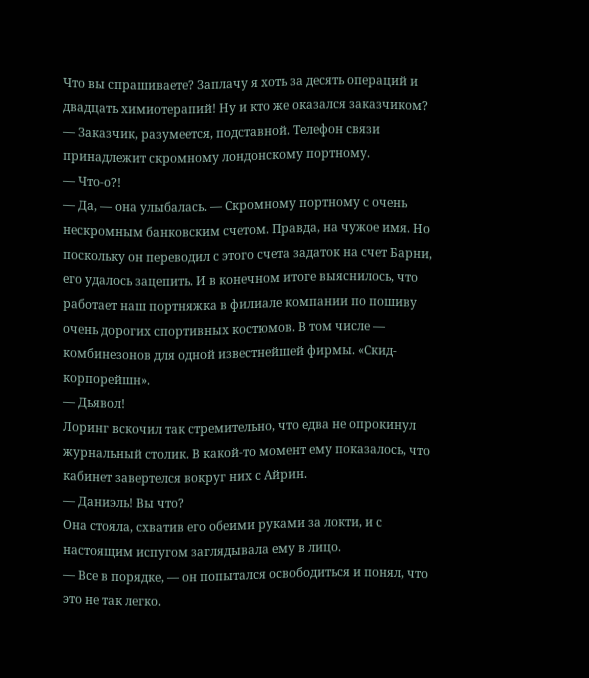Что вы спрашиваете? Заплачу я хоть за десять операций и двадцать химиотерапий! Ну и кто же оказался заказчиком?
— Заказчик, разумеется, подставной. Телефон связи принадлежит скромному лондонскому портному.
— Что-о?!
— Да, — она улыбалась. — Скромному портному с очень нескромным банковским счетом. Правда, на чужое имя. Но поскольку он переводил с этого счета задаток на счет Барни, его удалось зацепить. И в конечном итоге выяснилось, что работает наш портняжка в филиале компании по пошиву очень дорогих спортивных костюмов. В том числе — комбинезонов для одной известнейшей фирмы. «Скид-корпорейшн».
— Дьявол!
Лоринг вскочил так стремительно, что едва не опрокинул журнальный столик. В какой-то момент ему показалось, что кабинет завертелся вокруг них с Айрин.
— Даниэль! Вы что?
Она стояла, схватив его обеими руками за локти, и с настоящим испугом заглядывала ему в лицо.
— Все в порядке, — он попытался освободиться и понял, что это не так легко.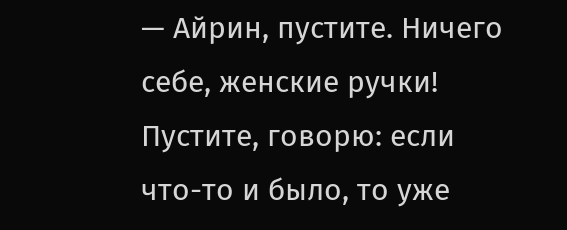— Айрин, пустите. Ничего себе, женские ручки! Пустите, говорю: если что-то и было, то уже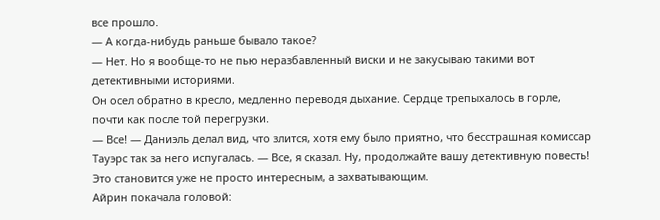все прошло.
— А когда-нибудь раньше бывало такое?
— Нет. Но я вообще-то не пью неразбавленный виски и не закусываю такими вот детективными историями.
Он осел обратно в кресло, медленно переводя дыхание. Сердце трепыхалось в горле, почти как после той перегрузки.
— Все! — Даниэль делал вид, что злится, хотя ему было приятно, что бесстрашная комиссар Тауэрс так за него испугалась. — Все, я сказал. Ну, продолжайте вашу детективную повесть! Это становится уже не просто интересным, а захватывающим.
Айрин покачала головой: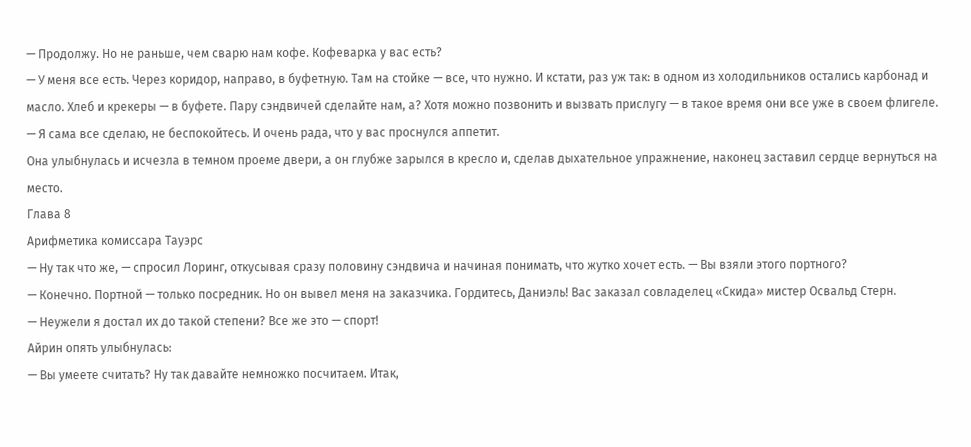— Продолжу. Но не раньше, чем сварю нам кофе. Кофеварка у вас есть?
— У меня все есть. Через коридор, направо, в буфетную. Там на стойке — все, что нужно. И кстати, раз уж так: в одном из холодильников остались карбонад и масло. Хлеб и крекеры — в буфете. Пару сэндвичей сделайте нам, а? Хотя можно позвонить и вызвать прислугу — в такое время они все уже в своем флигеле.
— Я сама все сделаю, не беспокойтесь. И очень рада, что у вас проснулся аппетит.
Она улыбнулась и исчезла в темном проеме двери, а он глубже зарылся в кресло и, сделав дыхательное упражнение, наконец заставил сердце вернуться на место.
Глава 8
Арифметика комиссара Тауэрс
— Ну так что же, — спросил Лоринг, откусывая сразу половину сэндвича и начиная понимать, что жутко хочет есть. — Вы взяли этого портного?
— Конечно. Портной — только посредник. Но он вывел меня на заказчика. Гордитесь, Даниэль! Вас заказал совладелец «Скида» мистер Освальд Стерн.
— Неужели я достал их до такой степени? Все же это — спорт!
Айрин опять улыбнулась:
— Вы умеете считать? Ну так давайте немножко посчитаем. Итак,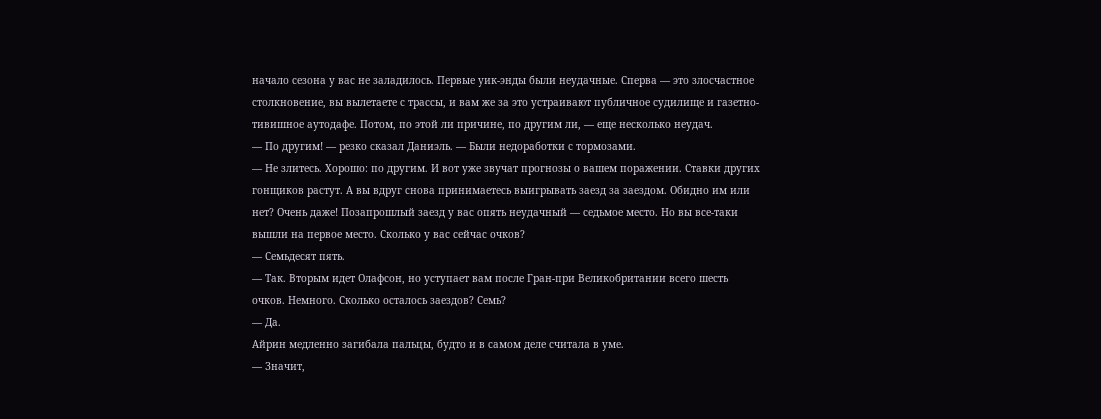начало сезона у вас не заладилось. Первые уик-энды были неудачные. Сперва — это злосчастное столкновение, вы вылетаете с трассы, и вам же за это устраивают публичное судилище и газетно-тивишное аутодафе. Потом, по этой ли причине, по другим ли, — еще несколько неудач.
— По другим! — резко сказал Даниэль. — Были недоработки с тормозами.
— Не злитесь. Хорошо: по другим. И вот уже звучат прогнозы о вашем поражении. Ставки других гонщиков растут. А вы вдруг снова принимаетесь выигрывать заезд за заездом. Обидно им или нет? Очень даже! Позапрошлый заезд у вас опять неудачный — седьмое место. Но вы все-таки вышли на первое место. Сколько у вас сейчас очков?
— Семьдесят пять.
— Так. Вторым идет Олафсон, но уступает вам после Гран-при Великобритании всего шесть очков. Немного. Сколько осталось заездов? Семь?
— Да.
Айрин медленно загибала пальцы, будто и в самом деле считала в уме.
— Значит,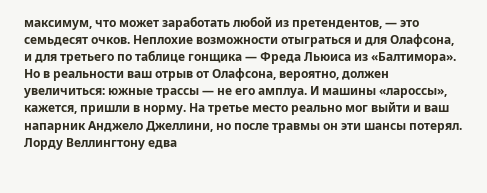максимум, что может заработать любой из претендентов, — это семьдесят очков. Неплохие возможности отыграться и для Олафсона, и для третьего по таблице гонщика — Фреда Льюиса из «Балтимора». Но в реальности ваш отрыв от Олафсона, вероятно, должен увеличиться: южные трассы — не его амплуа. И машины «лароссы», кажется, пришли в норму. На третье место реально мог выйти и ваш напарник Анджело Джеллини, но после травмы он эти шансы потерял. Лорду Веллингтону едва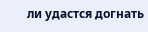ли удастся догнать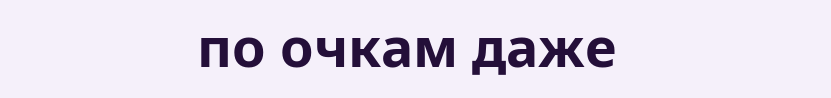по очкам даже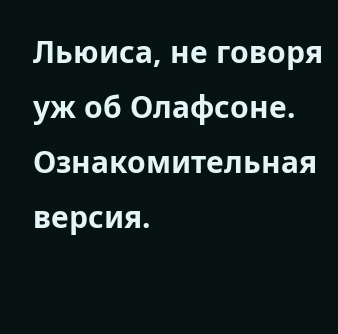Льюиса, не говоря уж об Олафсоне.
Ознакомительная версия.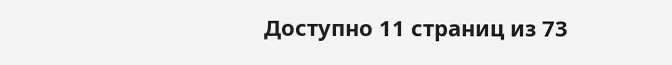Доступно 11 страниц из 73